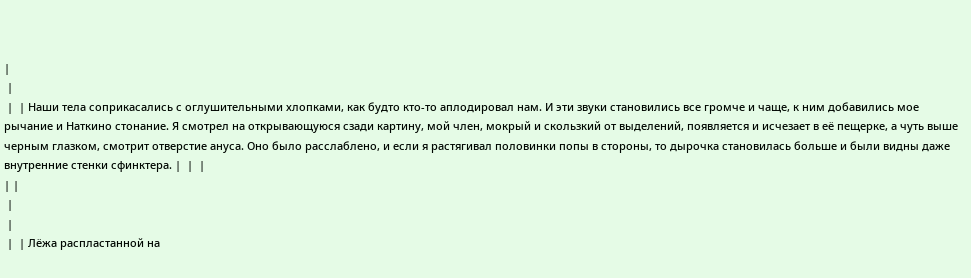|
 |
 |  | Наши тела соприкасались с оглушительными хлопками, как будто кто-то аплодировал нам. И эти звуки становились все громче и чаще, к ним добавились мое рычание и Наткино стонание. Я смотрел на открывающуюся сзади картину, мой член, мокрый и скользкий от выделений, появляется и исчезает в её пещерке, а чуть выше черным глазком, смотрит отверстие ануса. Оно было расслаблено, и если я растягивал половинки попы в стороны, то дырочка становилась больше и были видны даже внутренние стенки сфинктера. |  |  |
| |
 |
 |
 |  | Лёжа распластанной на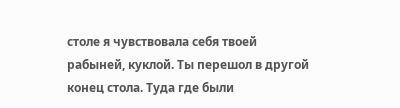столе я чувствовала себя твоей рабыней, куклой. Ты перешол в другой конец стола. Туда где были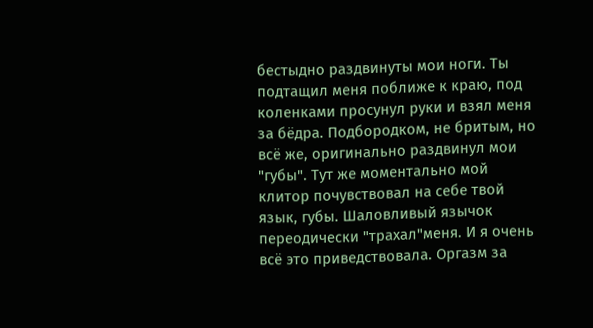бестыдно раздвинуты мои ноги. Ты подтащил меня поближе к краю, под коленками просунул руки и взял меня за бёдра. Подбородком, не бритым, но всё же, оригинально раздвинул мои "губы". Тут же моментально мой клитор почувствовал на себе твой язык, губы. Шаловливый язычок переодически "трахал"меня. И я очень всё это приведствовала. Оргазм за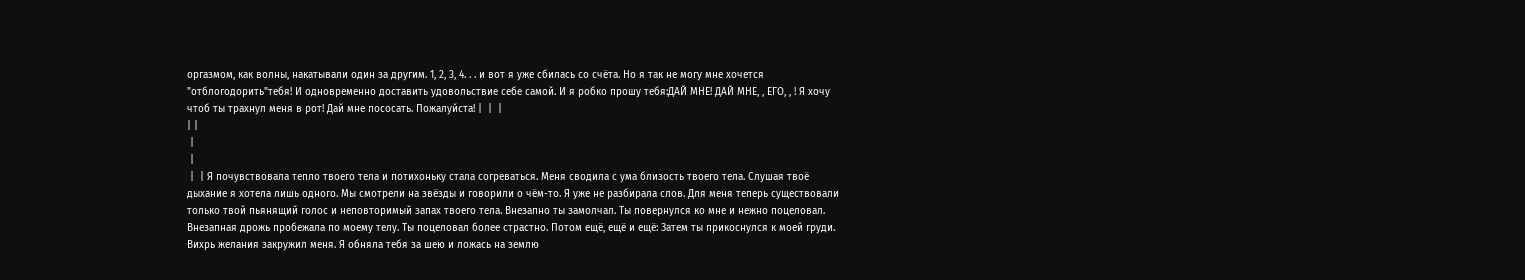оргазмом, как волны, накатывали один за другим. 1, 2, 3, 4. . . и вот я уже сбилась со счёта. Но я так не могу мне хочется "отблогодорить"тебя! И одновременно доставить удовольствие себе самой. И я робко прошу тебя:ДАЙ МНЕ! ДАЙ МНЕ, , ЕГО, , ! Я хочу чтоб ты трахнул меня в рот! Дай мне пососать. Пожалуйста! |  |  |
| |
 |
 |
 |  | Я почувствовала тепло твоего тела и потихоньку стала согреваться. Меня сводила с ума близость твоего тела. Слушая твоё дыхание я хотела лишь одного. Мы смотрели на звёзды и говорили о чём-то. Я уже не разбирала слов. Для меня теперь существовали только твой пьянящий голос и неповторимый запах твоего тела. Внезапно ты замолчал. Ты повернулся ко мне и нежно поцеловал. Внезапная дрожь пробежала по моему телу. Ты поцеловал более страстно. Потом ещё, ещё и ещё: Затем ты прикоснулся к моей груди. Вихрь желания закружил меня. Я обняла тебя за шею и ложась на землю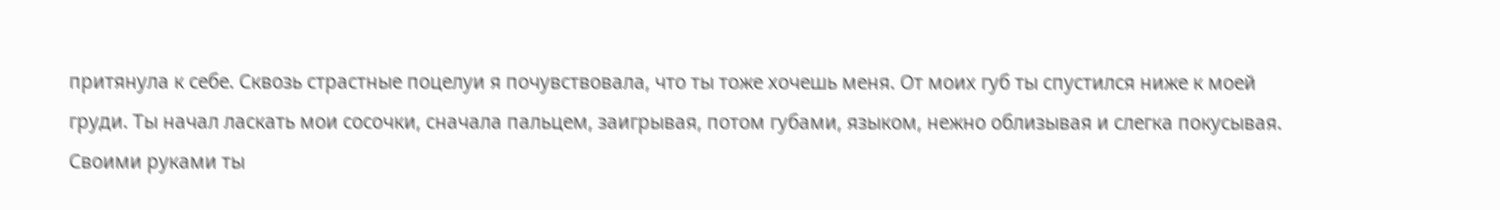притянула к себе. Сквозь страстные поцелуи я почувствовала, что ты тоже хочешь меня. От моих губ ты спустился ниже к моей груди. Ты начал ласкать мои сосочки, сначала пальцем, заигрывая, потом губами, языком, нежно облизывая и слегка покусывая. Своими руками ты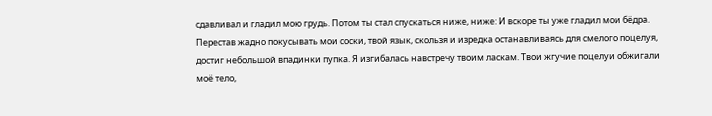сдавливал и гладил мою грудь. Потом ты стал спускаться ниже, ниже: И вскоре ты уже гладил мои бёдра. Перестав жадно покусывать мои соски, твой язык, скользя и изредка останавливаясь для смелого поцелуя, достиг небольшой впадинки пупка. Я изгибалась навстречу твоим ласкам. Твои жгучие поцелуи обжигали моё тело,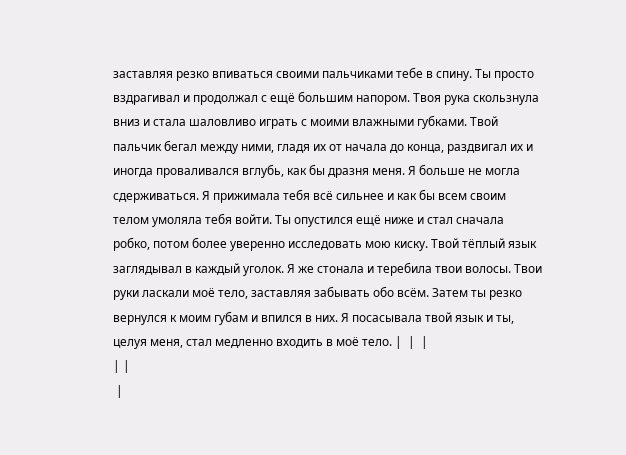заставляя резко впиваться своими пальчиками тебе в спину. Ты просто вздрагивал и продолжал с ещё большим напором. Твоя рука скользнула вниз и стала шаловливо играть с моими влажными губками. Твой пальчик бегал между ними, гладя их от начала до конца, раздвигал их и иногда проваливался вглубь, как бы дразня меня. Я больше не могла сдерживаться. Я прижимала тебя всё сильнее и как бы всем своим телом умоляла тебя войти. Ты опустился ещё ниже и стал сначала робко, потом более уверенно исследовать мою киску. Твой тёплый язык заглядывал в каждый уголок. Я же стонала и теребила твои волосы. Твои руки ласкали моё тело, заставляя забывать обо всём. Затем ты резко вернулся к моим губам и впился в них. Я посасывала твой язык и ты, целуя меня, стал медленно входить в моё тело. |  |  |
| |
 |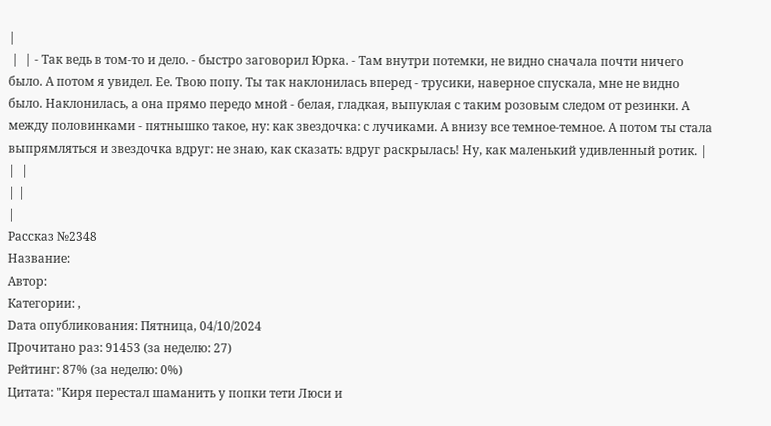|
 |  | - Так ведь в том-то и дело. - быстро заговорил Юрка. - Там внутри потемки, не видно сначала почти ничего было. А потом я увидел. Ее. Твою попу. Ты так наклонилась вперед - трусики, наверное спускала, мне не видно было. Наклонилась, а она прямо передо мной - белая, гладкая, выпуклая с таким розовым следом от резинки. А между половинками - пятнышко такое, ну: как звездочка: с лучиками. А внизу все темное-темное. А потом ты стала выпрямляться и звездочка вдруг: не знаю, как сказать: вдруг раскрылась! Ну, как маленький удивленный ротик. |  |  |
| |
|
Рассказ №2348
Название:
Автор:
Категории: ,
Dата опубликования: Пятница, 04/10/2024
Прочитано раз: 91453 (за неделю: 27)
Рейтинг: 87% (за неделю: 0%)
Цитата: "Киря перестал шаманить у попки тети Люси и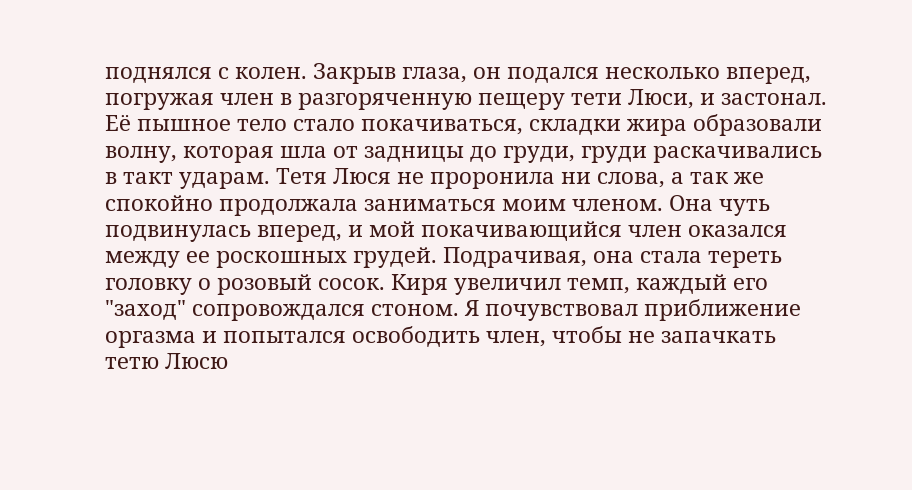поднялся с колен. Закрыв глаза, он подался несколько вперед, погружая член в разгоряченную пещеру тети Люси, и застонал. Её пышное тело стало покачиваться, складки жира образовали волну, которая шла от задницы до груди, груди раскачивались в такт ударам. Тетя Люся не проронила ни слова, а так же спокойно продолжала заниматься моим членом. Она чуть подвинулась вперед, и мой покачивающийся член оказался между ее роскошных грудей. Подрачивая, она стала тереть головку о розовый сосок. Киря увеличил темп, каждый его "заход" сопровождался стоном. Я почувствовал приближение оргазма и попытался освободить член, чтобы не запачкать тетю Люсю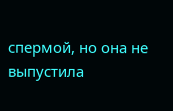спермой, но она не выпустила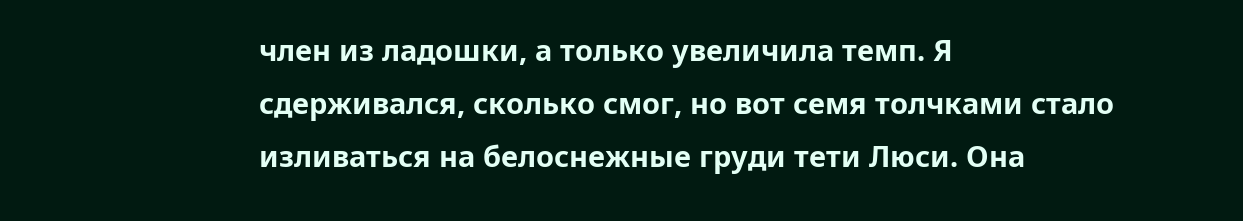член из ладошки, а только увеличила темп. Я сдерживался, сколько смог, но вот семя толчками стало изливаться на белоснежные груди тети Люси. Она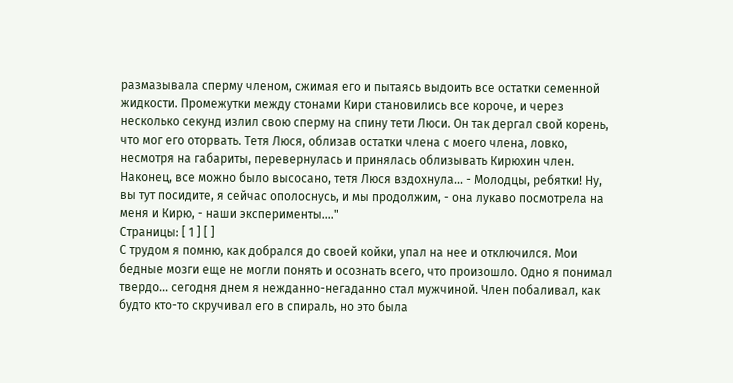размазывала сперму членом, сжимая его и пытаясь выдоить все остатки семенной жидкости. Промежутки между стонами Кири становились все короче, и через несколько секунд излил свою сперму на спину тети Люси. Он так дергал свой корень, что мог его оторвать. Тетя Люся, облизав остатки члена с моего члена, ловко, несмотря на габариты, перевернулась и принялась облизывать Кирюхин член. Наконец, все можно было высосано, тетя Люся вздохнула... - Молодцы, ребятки! Ну, вы тут посидите, я сейчас ополоснусь, и мы продолжим, - она лукаво посмотрела на меня и Кирю, - наши эксперименты...."
Страницы: [ 1 ] [ ]
С трудом я помню, как добрался до своей койки, упал на нее и отключился. Мои бедные мозги еще не могли понять и осознать всего, что произошло. Одно я понимал твердо... сегодня днем я нежданно-негаданно стал мужчиной. Член побаливал, как будто кто-то скручивал его в спираль, но это была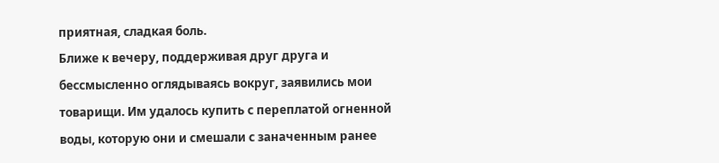приятная, сладкая боль.
Ближе к вечеру, поддерживая друг друга и бессмысленно оглядываясь вокруг, заявились мои товарищи. Им удалось купить с переплатой огненной воды, которую они и смешали с заначенным ранее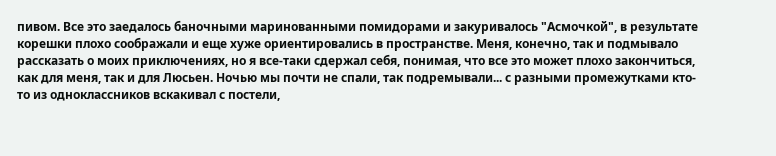пивом. Все это заедалось баночными маринованными помидорами и закуривалось "Асмочкой", в результате корешки плохо соображали и еще хуже ориентировались в пространстве. Меня, конечно, так и подмывало рассказать о моих приключениях, но я все-таки сдержал себя, понимая, что все это может плохо закончиться, как для меня, так и для Люсьен. Ночью мы почти не спали, так подремывали... с разными промежутками кто-то из одноклассников вскакивал с постели,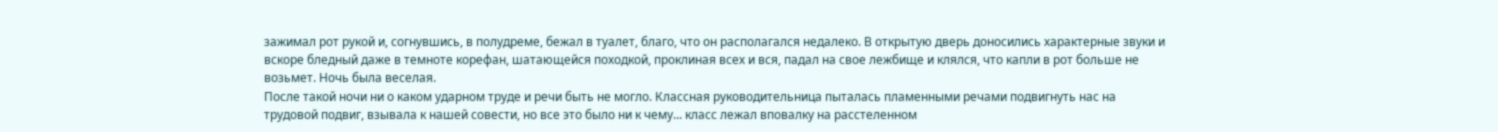зажимал рот рукой и, согнувшись, в полудреме, бежал в туалет, благо, что он располагался недалеко. В открытую дверь доносились характерные звуки и вскоре бледный даже в темноте корефан, шатающейся походкой, проклиная всех и вся, падал на свое лежбище и клялся, что капли в рот больше не возьмет. Ночь была веселая.
После такой ночи ни о каком ударном труде и речи быть не могло. Классная руководительница пыталась пламенными речами подвигнуть нас на трудовой подвиг, взывала к нашей совести, но все это было ни к чему... класс лежал вповалку на расстеленном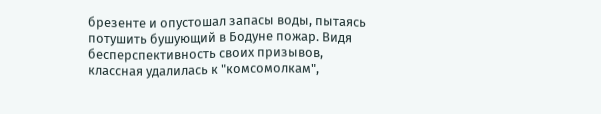брезенте и опустошал запасы воды, пытаясь потушить бушующий в Бодуне пожар. Видя бесперспективность своих призывов, классная удалилась к "комсомолкам",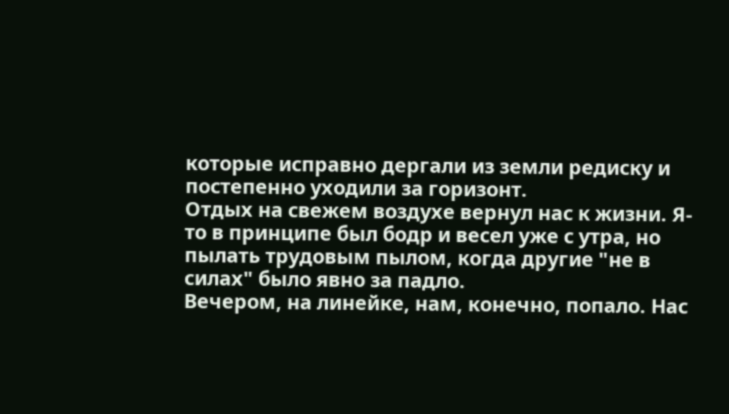которые исправно дергали из земли редиску и постепенно уходили за горизонт.
Отдых на свежем воздухе вернул нас к жизни. Я-то в принципе был бодр и весел уже с утра, но пылать трудовым пылом, когда другие "не в силах" было явно за падло.
Вечером, на линейке, нам, конечно, попало. Нас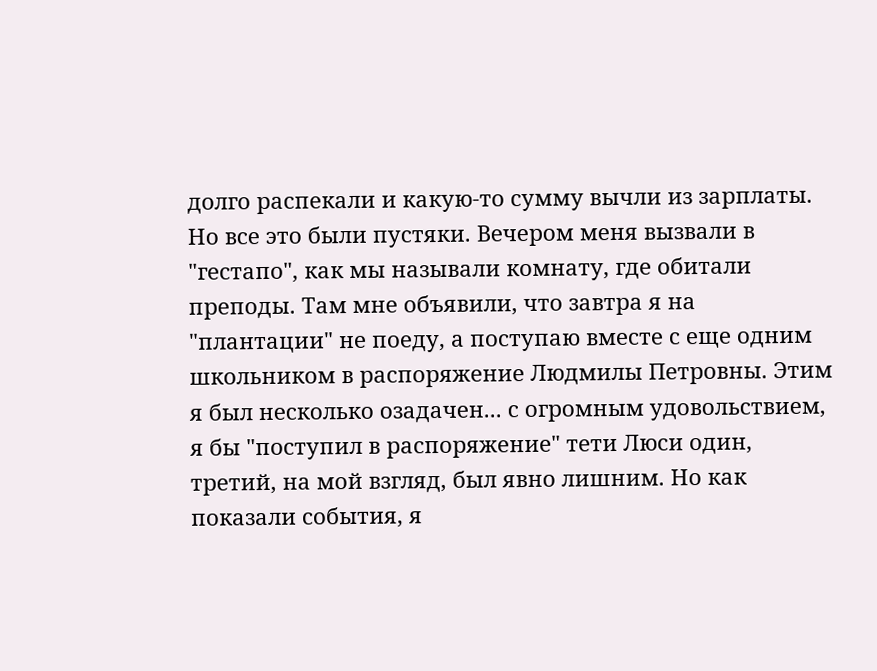долго распекали и какую-то сумму вычли из зарплаты. Но все это были пустяки. Вечером меня вызвали в "гестапо", как мы называли комнату, где обитали преподы. Там мне объявили, что завтра я на "плантации" не поеду, а поступаю вместе с еще одним школьником в распоряжение Людмилы Петровны. Этим я был несколько озадачен... с огромным удовольствием, я бы "поступил в распоряжение" тети Люси один, третий, на мой взгляд, был явно лишним. Но как показали события, я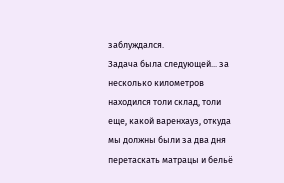заблуждался.
Задача была следующей... за несколько километров находился толи склад, толи еще, какой варенхауз, откуда мы должны были за два дня перетаскать матрацы и бельё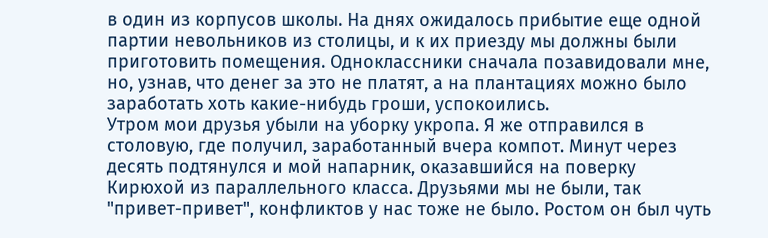в один из корпусов школы. На днях ожидалось прибытие еще одной партии невольников из столицы, и к их приезду мы должны были приготовить помещения. Одноклассники сначала позавидовали мне, но, узнав, что денег за это не платят, а на плантациях можно было заработать хоть какие-нибудь гроши, успокоились.
Утром мои друзья убыли на уборку укропа. Я же отправился в столовую, где получил, заработанный вчера компот. Минут через десять подтянулся и мой напарник, оказавшийся на поверку Кирюхой из параллельного класса. Друзьями мы не были, так "привет-привет", конфликтов у нас тоже не было. Ростом он был чуть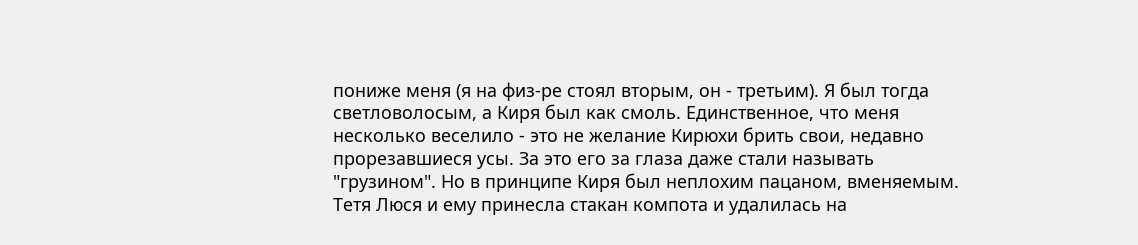пониже меня (я на физ-ре стоял вторым, он - третьим). Я был тогда светловолосым, а Киря был как смоль. Единственное, что меня несколько веселило - это не желание Кирюхи брить свои, недавно прорезавшиеся усы. За это его за глаза даже стали называть "грузином". Но в принципе Киря был неплохим пацаном, вменяемым.
Тетя Люся и ему принесла стакан компота и удалилась на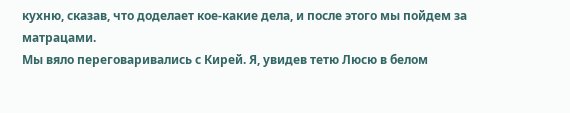кухню, сказав, что доделает кое-какие дела, и после этого мы пойдем за матрацами.
Мы вяло переговаривались с Кирей. Я, увидев тетю Люсю в белом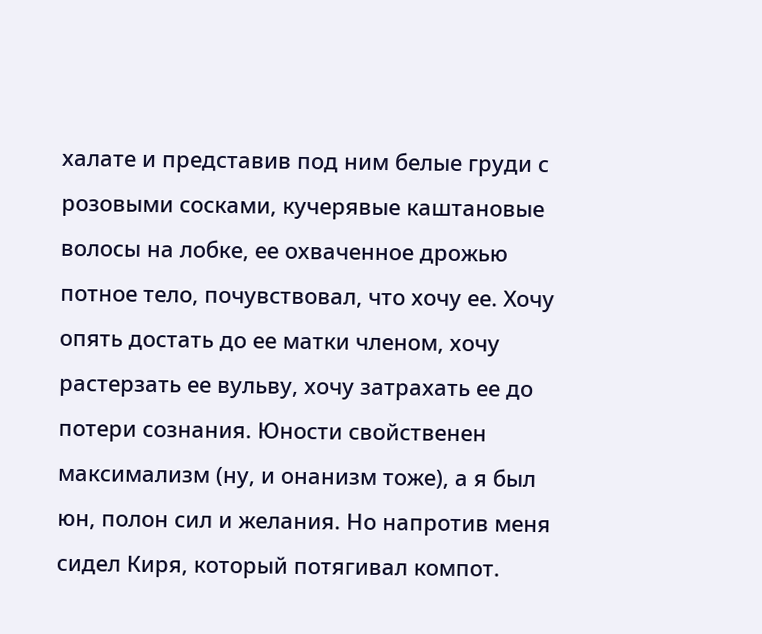халате и представив под ним белые груди с розовыми сосками, кучерявые каштановые волосы на лобке, ее охваченное дрожью потное тело, почувствовал, что хочу ее. Хочу опять достать до ее матки членом, хочу растерзать ее вульву, хочу затрахать ее до потери сознания. Юности свойственен максимализм (ну, и онанизм тоже), а я был юн, полон сил и желания. Но напротив меня сидел Киря, который потягивал компот.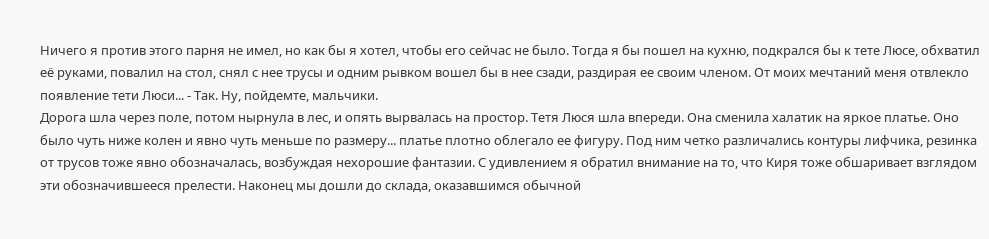Ничего я против этого парня не имел, но как бы я хотел, чтобы его сейчас не было. Тогда я бы пошел на кухню, подкрался бы к тете Люсе, обхватил её руками, повалил на стол, снял с нее трусы и одним рывком вошел бы в нее сзади, раздирая ее своим членом. От моих мечтаний меня отвлекло появление тети Люси... - Так. Ну, пойдемте, мальчики.
Дорога шла через поле, потом нырнула в лес, и опять вырвалась на простор. Тетя Люся шла впереди. Она сменила халатик на яркое платье. Оно было чуть ниже колен и явно чуть меньше по размеру... платье плотно облегало ее фигуру. Под ним четко различались контуры лифчика, резинка от трусов тоже явно обозначалась, возбуждая нехорошие фантазии. С удивлением я обратил внимание на то, что Киря тоже обшаривает взглядом эти обозначившееся прелести. Наконец мы дошли до склада, оказавшимся обычной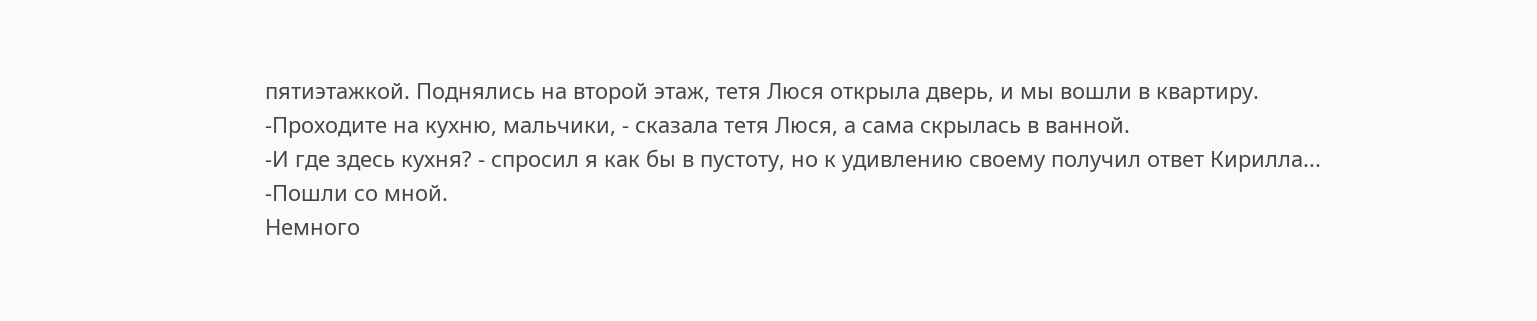пятиэтажкой. Поднялись на второй этаж, тетя Люся открыла дверь, и мы вошли в квартиру.
-Проходите на кухню, мальчики, - сказала тетя Люся, а сама скрылась в ванной.
-И где здесь кухня? - спросил я как бы в пустоту, но к удивлению своему получил ответ Кирилла...
-Пошли со мной.
Немного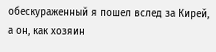обескураженный я пошел вслед за Кирей, а он, как хозяин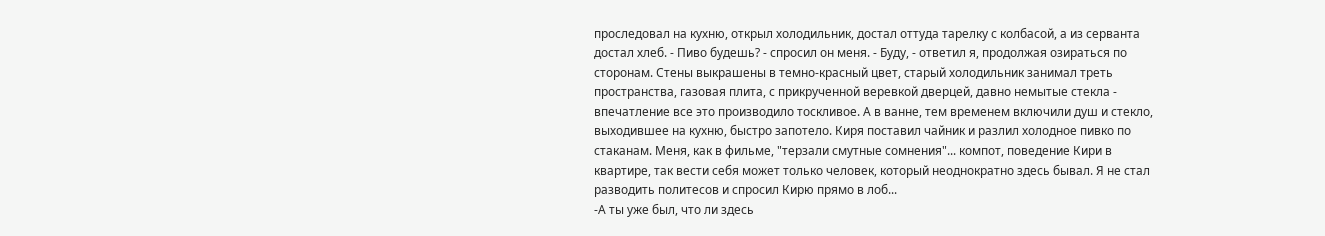проследовал на кухню, открыл холодильник, достал оттуда тарелку с колбасой, а из серванта достал хлеб. - Пиво будешь? - спросил он меня. - Буду, - ответил я, продолжая озираться по сторонам. Стены выкрашены в темно-красный цвет, старый холодильник занимал треть пространства, газовая плита, с прикрученной веревкой дверцей, давно немытые стекла - впечатление все это производило тоскливое. А в ванне, тем временем включили душ и стекло, выходившее на кухню, быстро запотело. Киря поставил чайник и разлил холодное пивко по стаканам. Меня, как в фильме, "терзали смутные сомнения"... компот, поведение Кири в квартире, так вести себя может только человек, который неоднократно здесь бывал. Я не стал разводить политесов и спросил Кирю прямо в лоб...
-А ты уже был, что ли здесь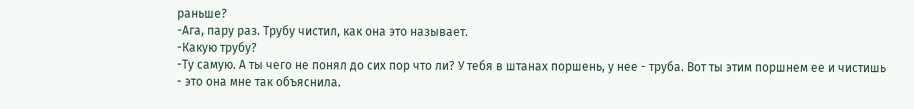раньше?
-Ага, пару раз. Трубу чистил, как она это называет.
-Какую трубу?
-Ту самую. А ты чего не понял до сих пор что ли? У тебя в штанах поршень, у нее - труба. Вот ты этим поршнем ее и чистишь - это она мне так объяснила.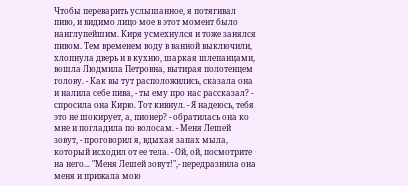Чтобы переварить услышанное, я потягивал пиво, и видимо лицо мое в этот момент было наиглупейшим. Киря усмехнулся и тоже занялся пивом. Тем временем воду в ванной выключили, хлопнула дверь и в кухню, шаркая шлепанцами, вошла Людмила Петровна, вытирая полотенцем голову. - Как вы тут расположились, сказала она и налила себе пива, - ты ему про нас рассказал? - спросила она Кирю. Тот кивнул. - Я надеюсь, тебя это не шокирует, а, пионер? - обратилась она ко мне и погладила по волосам. - Меня Лешей зовут, - проговорил я, вдыхая запах мыла, который исходил от ее тела. - Ой, ой, посмотрите на него... "Меня Лешей зовут!",- передразнила она меня и прижала мою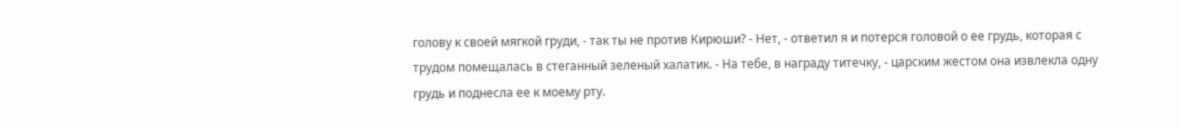голову к своей мягкой груди, - так ты не против Кирюши? - Нет, - ответил я и потерся головой о ее грудь, которая с трудом помещалась в стеганный зеленый халатик. - На тебе, в награду титечку, - царским жестом она извлекла одну грудь и поднесла ее к моему рту.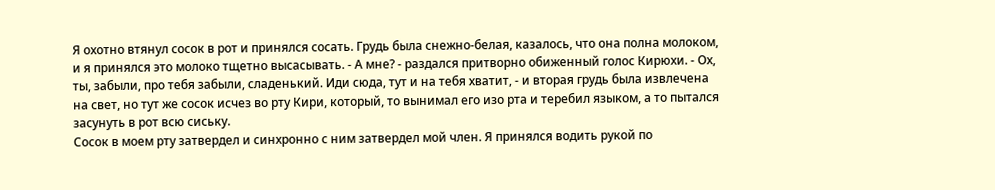Я охотно втянул сосок в рот и принялся сосать. Грудь была снежно-белая, казалось, что она полна молоком, и я принялся это молоко тщетно высасывать. - А мне? - раздался притворно обиженный голос Кирюхи. - Ох, ты, забыли, про тебя забыли, сладенький. Иди сюда, тут и на тебя хватит, - и вторая грудь была извлечена на свет, но тут же сосок исчез во рту Кири, который, то вынимал его изо рта и теребил языком, а то пытался засунуть в рот всю сиську.
Сосок в моем рту затвердел и синхронно с ним затвердел мой член. Я принялся водить рукой по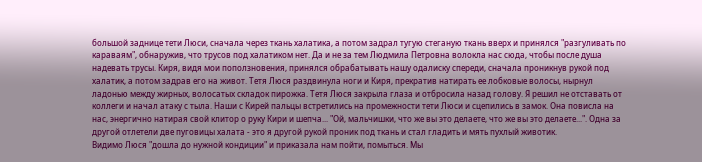большой заднице тети Люси, сначала через ткань халатика, а потом задрал тугую стеганую ткань вверх и принялся "разгуливать по караваям", обнаружив, что трусов под халатиком нет. Да и не за тем Людмила Петровна волокла нас сюда, чтобы после душа надевать трусы. Киря, видя мои поползновения, принялся обрабатывать нашу одалиску спереди, сначала проникнув рукой под халатик, а потом задрав его на живот. Тетя Люся раздвинула ноги и Киря, прекратив натирать ее лобковые волосы, нырнул ладонью между жирных, волосатых складок пирожка. Тетя Люся закрыла глаза и отбросила назад голову. Я решил не отставать от коллеги и начал атаку с тыла. Наши с Кирей пальцы встретились на промежности тети Люси и сцепились в замок. Она повисла на нас, энергично натирая свой клитор о руку Кири и шепча... "Ой, мальчишки, что же вы это делаете, что же вы это делаете...". Одна за другой отлетели две пуговицы халата - это я другой рукой проник под ткань и стал гладить и мять пухлый животик.
Видимо Люся "дошла до нужной кондиции" и приказала нам пойти, помыться. Мы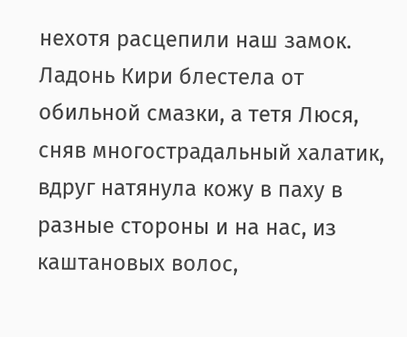нехотя расцепили наш замок. Ладонь Кири блестела от обильной смазки, а тетя Люся, сняв многострадальный халатик, вдруг натянула кожу в паху в разные стороны и на нас, из каштановых волос,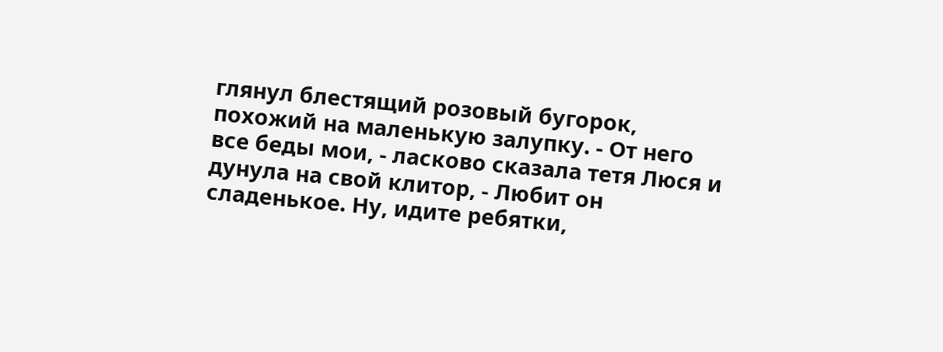глянул блестящий розовый бугорок, похожий на маленькую залупку. - От него все беды мои, - ласково сказала тетя Люся и дунула на свой клитор, - Любит он сладенькое. Ну, идите ребятки,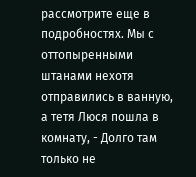рассмотрите еще в подробностях. Мы с оттопыренными штанами нехотя отправились в ванную, а тетя Люся пошла в комнату, - Долго там только не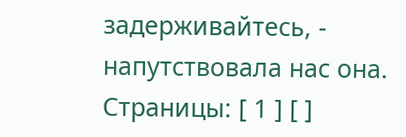задерживайтесь, - напутствовала нас она.
Страницы: [ 1 ] [ ]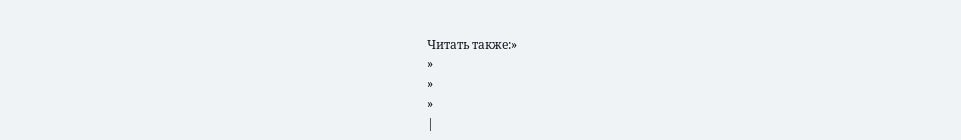Читать также:»
»
»
»
|